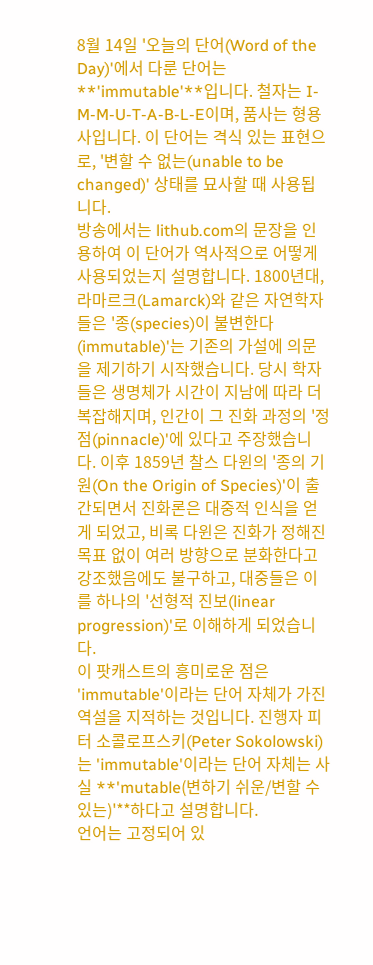8월 14일 '오늘의 단어(Word of the Day)'에서 다룬 단어는 **'immutable'**입니다. 철자는 I-M-M-U-T-A-B-L-E이며, 품사는 형용사입니다. 이 단어는 격식 있는 표현으로, '변할 수 없는(unable to be changed)' 상태를 묘사할 때 사용됩니다.
방송에서는 lithub.com의 문장을 인용하여 이 단어가 역사적으로 어떻게 사용되었는지 설명합니다. 1800년대, 라마르크(Lamarck)와 같은 자연학자들은 '종(species)이 불변한다(immutable)'는 기존의 가설에 의문을 제기하기 시작했습니다. 당시 학자들은 생명체가 시간이 지남에 따라 더 복잡해지며, 인간이 그 진화 과정의 '정점(pinnacle)'에 있다고 주장했습니다. 이후 1859년 찰스 다윈의 '종의 기원(On the Origin of Species)'이 출간되면서 진화론은 대중적 인식을 얻게 되었고, 비록 다윈은 진화가 정해진 목표 없이 여러 방향으로 분화한다고 강조했음에도 불구하고, 대중들은 이를 하나의 '선형적 진보(linear progression)'로 이해하게 되었습니다.
이 팟캐스트의 흥미로운 점은 'immutable'이라는 단어 자체가 가진 역설을 지적하는 것입니다. 진행자 피터 소콜로프스키(Peter Sokolowski)는 'immutable'이라는 단어 자체는 사실 **'mutable(변하기 쉬운/변할 수 있는)'**하다고 설명합니다.
언어는 고정되어 있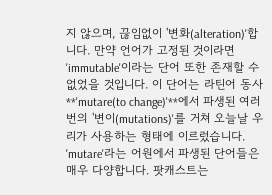지 않으며, 끊임없이 '변화(alteration)'합니다. 만약 언어가 고정된 것이라면 'immutable'이라는 단어 또한 존재할 수 없었을 것입니다. 이 단어는 라틴어 동사 **'mutare(to change)'**에서 파생된 여러 번의 '변이(mutations)'를 거쳐 오늘날 우리가 사용하는 형태에 이르렀습니다.
'mutare'라는 어원에서 파생된 단어들은 매우 다양합니다. 팟캐스트는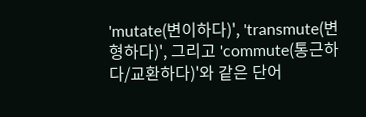'mutate(변이하다)', 'transmute(변형하다)', 그리고 'commute(통근하다/교환하다)'와 같은 단어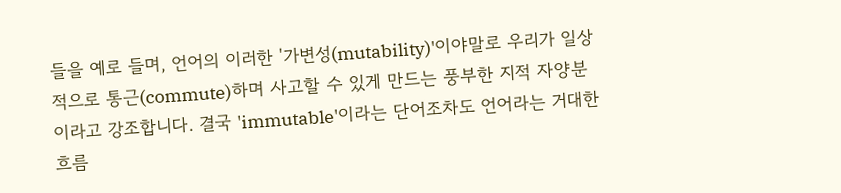들을 예로 들며, 언어의 이러한 '가변성(mutability)'이야말로 우리가 일상적으로 통근(commute)하며 사고할 수 있게 만드는 풍부한 지적 자양분이라고 강조합니다. 결국 'immutable'이라는 단어조차도 언어라는 거대한 흐름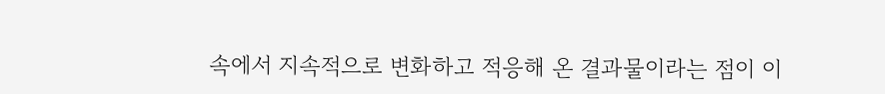속에서 지속적으로 변화하고 적응해 온 결과물이라는 점이 이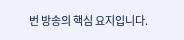번 방송의 핵심 요지입니다.